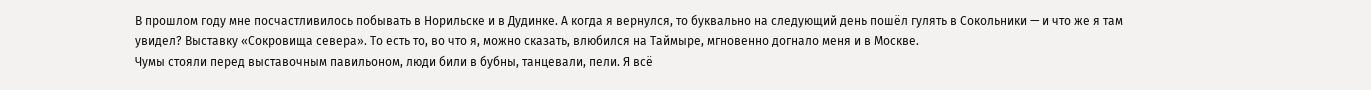В прошлом году мне посчастливилось побывать в Норильске и в Дудинке. А когда я вернулся, то буквально на следующий день пошёл гулять в Сокольники — и что же я там увидел? Выставку «Сокровища севера». То есть то, во что я, можно сказать, влюбился на Таймыре, мгновенно догнало меня и в Москве.
Чумы стояли перед выставочным павильоном, люди били в бубны, танцевали, пели. Я всё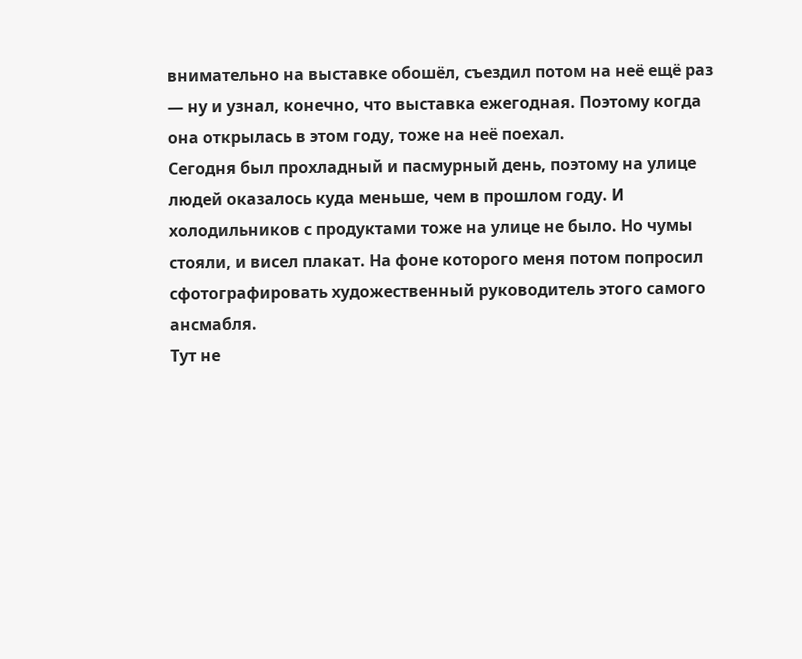внимательно на выставке обошёл, съездил потом на неё ещё раз — ну и узнал, конечно, что выставка ежегодная. Поэтому когда она открылась в этом году, тоже на неё поехал.
Сегодня был прохладный и пасмурный день, поэтому на улице людей оказалось куда меньше, чем в прошлом году. И холодильников с продуктами тоже на улице не было. Но чумы стояли, и висел плакат. На фоне которого меня потом попросил сфотографировать художественный руководитель этого самого ансмабля.
Тут не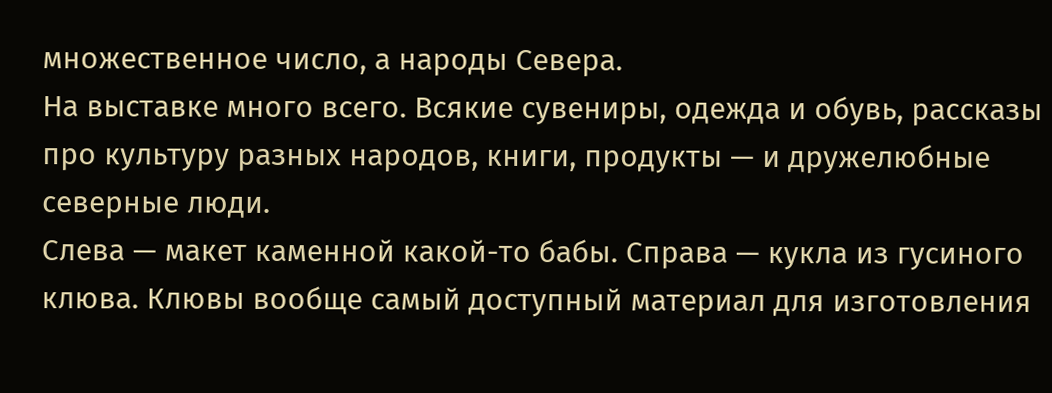множественное число, а народы Севера.
На выставке много всего. Всякие сувениры, одежда и обувь, рассказы про культуру разных народов, книги, продукты — и дружелюбные северные люди.
Слева — макет каменной какой-то бабы. Справа — кукла из гусиного клюва. Клювы вообще самый доступный материал для изготовления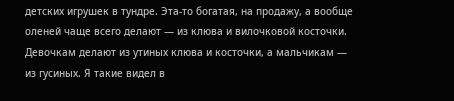детских игрушек в тундре. Эта-то богатая, на продажу, а вообще оленей чаще всего делают — из клюва и вилочковой косточки. Девочкам делают из утиных клюва и косточки, а мальчикам — из гусиных. Я такие видел в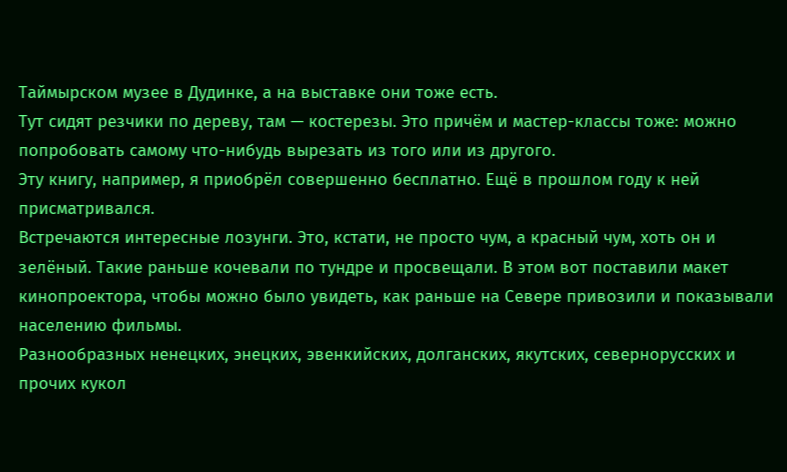Таймырском музее в Дудинке, а на выставке они тоже есть.
Тут сидят резчики по дереву, там — костерезы. Это причём и мастер-классы тоже: можно попробовать самому что-нибудь вырезать из того или из другого.
Эту книгу, например, я приобрёл совершенно бесплатно. Ещё в прошлом году к ней присматривался.
Встречаются интересные лозунги. Это, кстати, не просто чум, а красный чум, хоть он и зелёный. Такие раньше кочевали по тундре и просвещали. В этом вот поставили макет кинопроектора, чтобы можно было увидеть, как раньше на Севере привозили и показывали населению фильмы.
Разнообразных ненецких, энецких, эвенкийских, долганских, якутских, севернорусских и прочих кукол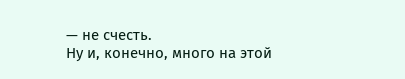— не счесть.
Ну и, конечно, много на этой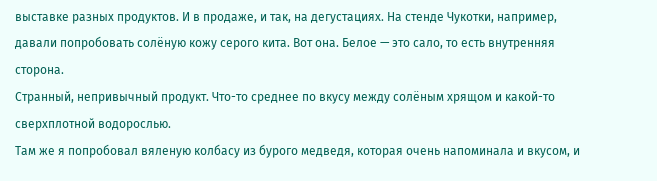выставке разных продуктов. И в продаже, и так, на дегустациях. На стенде Чукотки, например, давали попробовать солёную кожу серого кита. Вот она. Белое — это сало, то есть внутренняя сторона.
Странный, непривычный продукт. Что-то среднее по вкусу между солёным хрящом и какой-то сверхплотной водорослью.
Там же я попробовал вяленую колбасу из бурого медведя, которая очень напоминала и вкусом, и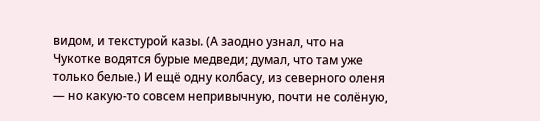видом, и текстурой казы. (А заодно узнал, что на Чукотке водятся бурые медведи; думал, что там уже только белые.) И ещё одну колбасу, из северного оленя — но какую-то совсем непривычную, почти не солёную,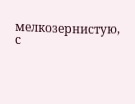мелкозернистую, с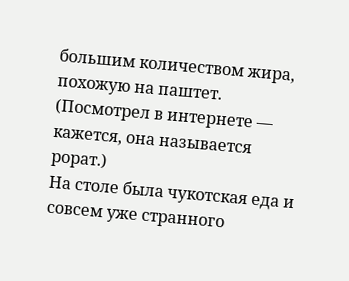большим количеством жира, похожую на паштет. (Посмотрел в интернете — кажется, она называется рорат.)
На столе была чукотская еда и совсем уже странного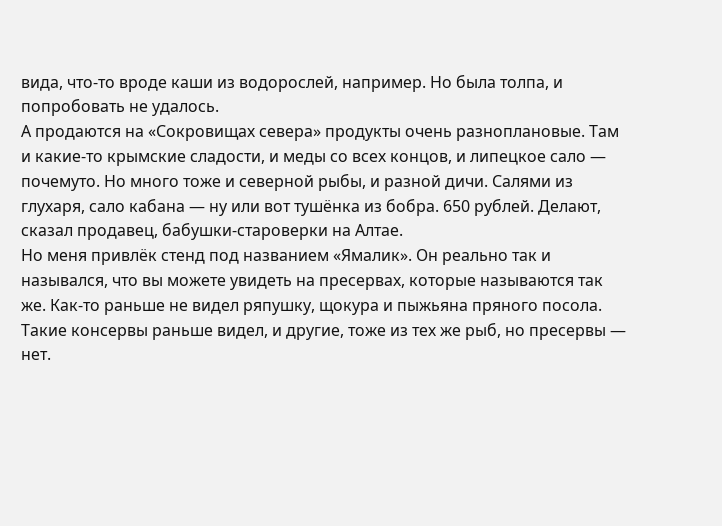вида, что-то вроде каши из водорослей, например. Но была толпа, и попробовать не удалось.
А продаются на «Сокровищах севера» продукты очень разноплановые. Там и какие-то крымские сладости, и меды со всех концов, и липецкое сало — почемуто. Но много тоже и северной рыбы, и разной дичи. Салями из глухаря, сало кабана — ну или вот тушёнка из бобра. 650 рублей. Делают, сказал продавец, бабушки-староверки на Алтае.
Но меня привлёк стенд под названием «Ямалик». Он реально так и назывался, что вы можете увидеть на пресервах, которые называются так же. Как-то раньше не видел ряпушку, щокура и пыжьяна пряного посола.
Такие консервы раньше видел, и другие, тоже из тех же рыб, но пресервы — нет.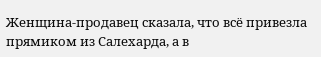Женщина-продавец сказала, что всё привезла прямиком из Салехарда, а в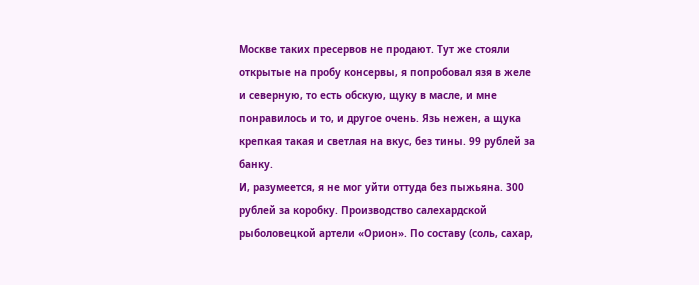Москве таких пресервов не продают. Тут же стояли открытые на пробу консервы, я попробовал язя в желе и северную, то есть обскую, щуку в масле, и мне понравилось и то, и другое очень. Язь нежен, а щука крепкая такая и светлая на вкус, без тины. 99 рублей за банку.
И, разумеется, я не мог уйти оттуда без пыжьяна. 300 рублей за коробку. Производство салехардской рыболовецкой артели «Орион». По составу (соль, сахар,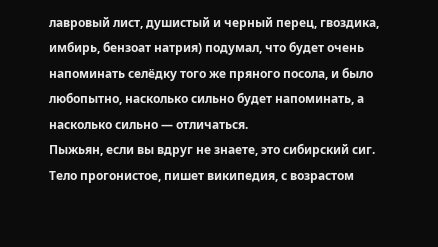лавровый лист, душистый и черный перец, гвоздика, имбирь, бензоат натрия) подумал, что будет очень напоминать селёдку того же пряного посола, и было любопытно, насколько сильно будет напоминать, а насколько сильно — отличаться.
Пыжьян, если вы вдруг не знаете, это сибирский сиг. Тело прогонистое, пишет википедия, с возрастом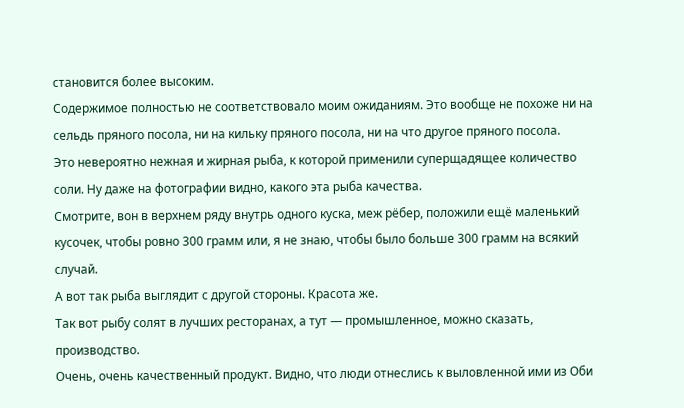становится более высоким.
Содержимое полностью не соответствовало моим ожиданиям. Это вообще не похоже ни на сельдь пряного посола, ни на кильку пряного посола, ни на что другое пряного посола.
Это невероятно нежная и жирная рыба, к которой применили суперщадящее количество соли. Ну даже на фотографии видно, какого эта рыба качества.
Смотрите, вон в верхнем ряду внутрь одного куска, меж рёбер, положили ещё маленький кусочек, чтобы ровно 300 грамм или, я не знаю, чтобы было больше 300 грамм на всякий случай.
А вот так рыба выглядит с другой стороны. Красота же.
Так вот рыбу солят в лучших ресторанах, а тут — промышленное, можно сказать, производство.
Очень, очень качественный продукт. Видно, что люди отнеслись к выловленной ими из Оби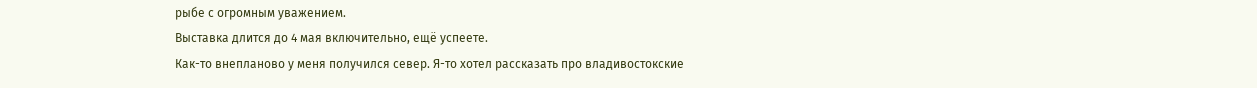рыбе с огромным уважением.
Выставка длится до 4 мая включительно, ещё успеете.
Как-то внепланово у меня получился север. Я-то хотел рассказать про владивостокские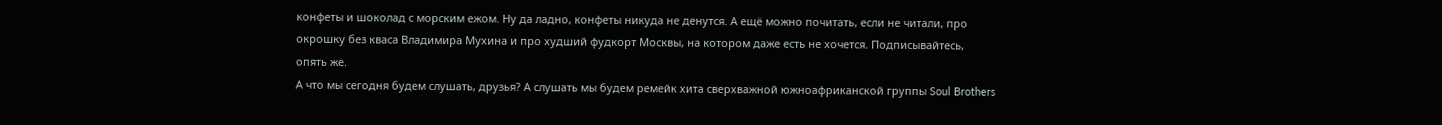конфеты и шоколад с морским ежом. Ну да ладно, конфеты никуда не денутся. А ещё можно почитать, если не читали, про окрошку без кваса Владимира Мухина и про худший фудкорт Москвы, на котором даже есть не хочется. Подписывайтесь, опять же.
А что мы сегодня будем слушать, друзья? А слушать мы будем ремейк хита сверхважной южноафриканской группы Soul Brothers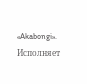«Akabongi». Исполняет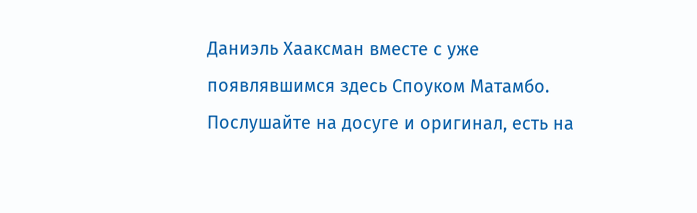Даниэль Хааксман вместе с уже появлявшимся здесь Споуком Матамбо. Послушайте на досуге и оригинал, есть на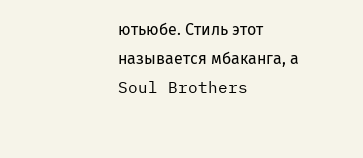ютьюбе. Стиль этот называется мбаканга, а Soul Brothers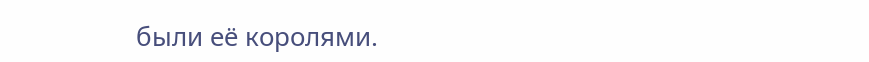были её королями.